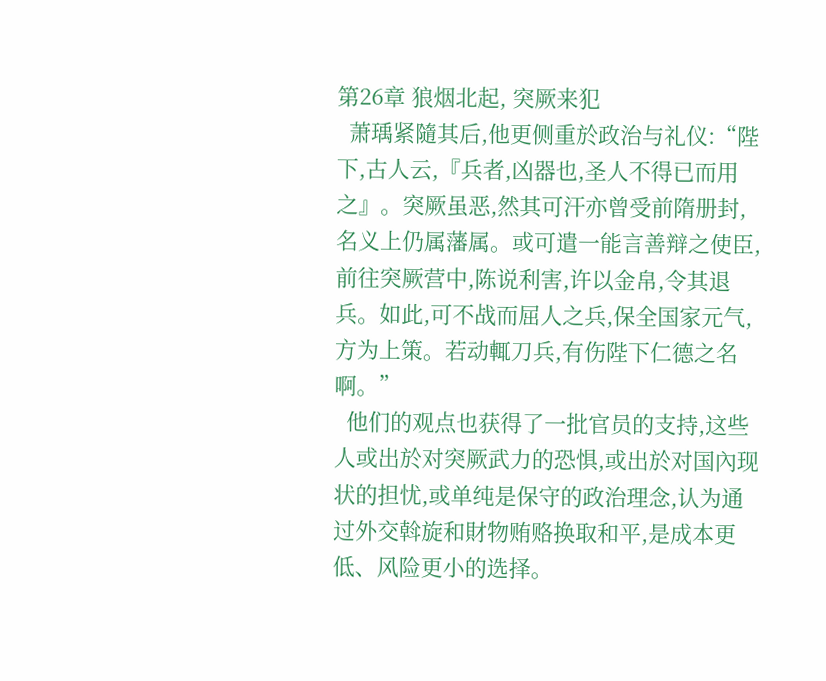第26章 狼烟北起, 突厥来犯
  萧瑀紧隨其后,他更侧重於政治与礼仪:“陛下,古人云,『兵者,凶器也,圣人不得已而用之』。突厥虽恶,然其可汗亦曾受前隋册封,名义上仍属藩属。或可遣一能言善辩之使臣,前往突厥营中,陈说利害,许以金帛,令其退兵。如此,可不战而屈人之兵,保全国家元气,方为上策。若动輒刀兵,有伤陛下仁德之名啊。”
  他们的观点也获得了一批官员的支持,这些人或出於对突厥武力的恐惧,或出於对国內现状的担忧,或单纯是保守的政治理念,认为通过外交斡旋和財物贿赂换取和平,是成本更低、风险更小的选择。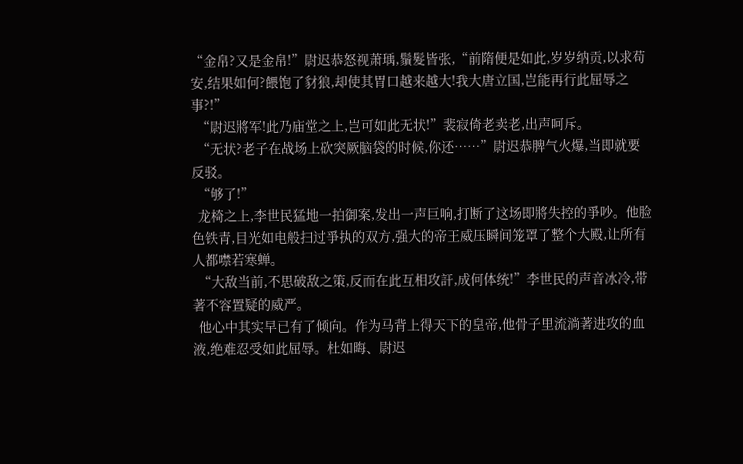“金帛?又是金帛!”尉迟恭怒视萧瑀,鬚髮皆张,“前隋便是如此,岁岁纳贡,以求苟安,结果如何?餵饱了豺狼,却使其胃口越来越大!我大唐立国,岂能再行此屈辱之事?!”
  “尉迟將军!此乃庙堂之上,岂可如此无状!”裴寂倚老卖老,出声呵斥。
  “无状?老子在战场上砍突厥脑袋的时候,你还……”尉迟恭脾气火爆,当即就要反驳。
  “够了!”
  龙椅之上,李世民猛地一拍御案,发出一声巨响,打断了这场即將失控的爭吵。他脸色铁青,目光如电般扫过爭执的双方,强大的帝王威压瞬间笼罩了整个大殿,让所有人都噤若寒蝉。
  “大敌当前,不思破敌之策,反而在此互相攻訐,成何体统!”李世民的声音冰冷,带著不容置疑的威严。
  他心中其实早已有了倾向。作为马背上得天下的皇帝,他骨子里流淌著进攻的血液,绝难忍受如此屈辱。杜如晦、尉迟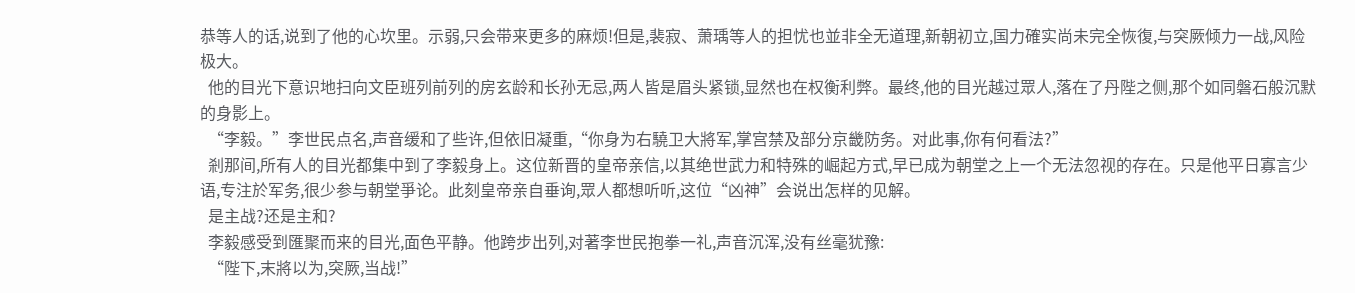恭等人的话,说到了他的心坎里。示弱,只会带来更多的麻烦!但是,裴寂、萧瑀等人的担忧也並非全无道理,新朝初立,国力確实尚未完全恢復,与突厥倾力一战,风险极大。
  他的目光下意识地扫向文臣班列前列的房玄龄和长孙无忌,两人皆是眉头紧锁,显然也在权衡利弊。最终,他的目光越过眾人,落在了丹陛之侧,那个如同磐石般沉默的身影上。
  “李毅。”李世民点名,声音缓和了些许,但依旧凝重,“你身为右驍卫大將军,掌宫禁及部分京畿防务。对此事,你有何看法?”
  剎那间,所有人的目光都集中到了李毅身上。这位新晋的皇帝亲信,以其绝世武力和特殊的崛起方式,早已成为朝堂之上一个无法忽视的存在。只是他平日寡言少语,专注於军务,很少参与朝堂爭论。此刻皇帝亲自垂询,眾人都想听听,这位“凶神”会说出怎样的见解。
  是主战?还是主和?
  李毅感受到匯聚而来的目光,面色平静。他跨步出列,对著李世民抱拳一礼,声音沉浑,没有丝毫犹豫:
  “陛下,末將以为,突厥,当战!”